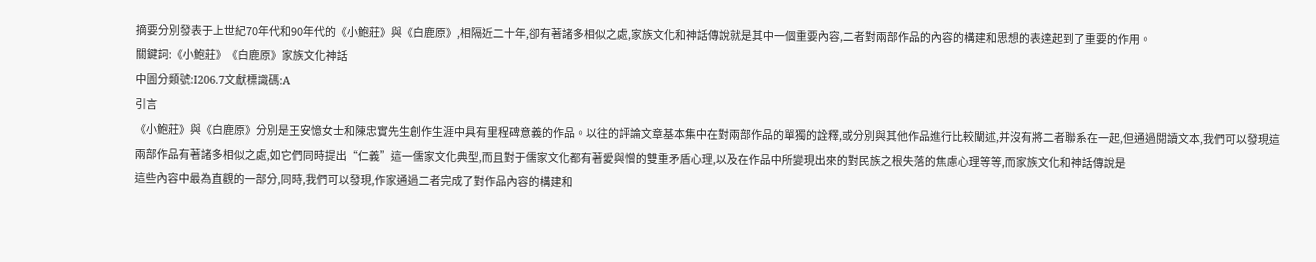摘要分別發表于上世紀70年代和90年代的《小鮑莊》與《白鹿原》,相隔近二十年,卻有著諸多相似之處,家族文化和神話傳說就是其中一個重要內容,二者對兩部作品的內容的構建和思想的表達起到了重要的作用。
關鍵詞:《小鮑莊》《白鹿原》家族文化神話
中圖分類號:I206.7文獻標識碼:A
引言
《小鮑莊》與《白鹿原》分別是王安憶女士和陳忠實先生創作生涯中具有里程碑意義的作品。以往的評論文章基本集中在對兩部作品的單獨的詮釋,或分別與其他作品進行比較闡述,并沒有將二者聯系在一起,但通過閱讀文本,我們可以發現這兩部作品有著諸多相似之處,如它們同時提出“仁義”這一儒家文化典型,而且對于儒家文化都有著愛與憎的雙重矛盾心理,以及在作品中所變現出來的對民族之根失落的焦慮心理等等,而家族文化和神話傳說是
這些內容中最為直觀的一部分,同時,我們可以發現,作家通過二者完成了對作品內容的構建和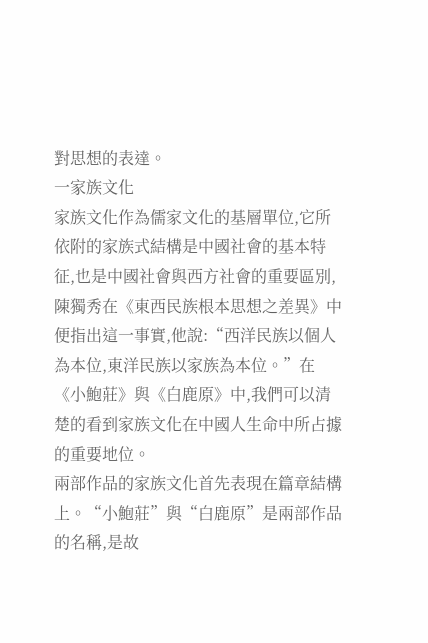對思想的表達。
一家族文化
家族文化作為儒家文化的基層單位,它所依附的家族式結構是中國社會的基本特征,也是中國社會與西方社會的重要區別,陳獨秀在《東西民族根本思想之差異》中便指出這一事實,他說:“西洋民族以個人為本位,東洋民族以家族為本位。”在《小鮑莊》與《白鹿原》中,我們可以清楚的看到家族文化在中國人生命中所占據的重要地位。
兩部作品的家族文化首先表現在篇章結構上。“小鮑莊”與“白鹿原”是兩部作品的名稱,是故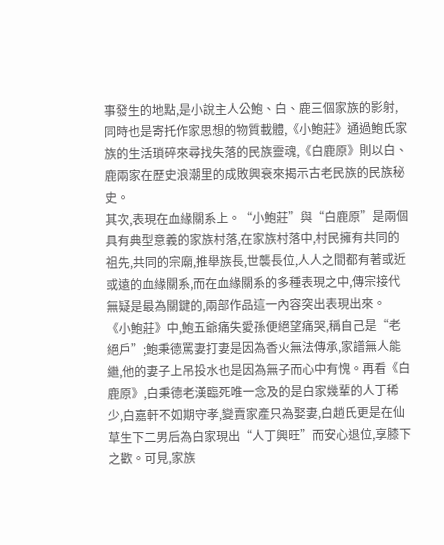事發生的地點,是小說主人公鮑、白、鹿三個家族的影射,同時也是寄托作家思想的物質載體,《小鮑莊》通過鮑氏家族的生活瑣碎來尋找失落的民族靈魂,《白鹿原》則以白、鹿兩家在歷史浪潮里的成敗興衰來揭示古老民族的民族秘史。
其次,表現在血緣關系上。“小鮑莊”與“白鹿原”是兩個具有典型意義的家族村落,在家族村落中,村民擁有共同的祖先,共同的宗廟,推舉族長,世襲長位,人人之間都有著或近或遠的血緣關系,而在血緣關系的多種表現之中,傳宗接代無疑是最為關鍵的,兩部作品這一內容突出表現出來。
《小鮑莊》中,鮑五爺痛失愛孫便絕望痛哭,稱自己是“老絕戶”;鮑秉德罵妻打妻是因為香火無法傳承,家譜無人能繼,他的妻子上吊投水也是因為無子而心中有愧。再看《白鹿原》,白秉德老漢臨死唯一念及的是白家幾輩的人丁稀少,白嘉軒不如期守孝,變賣家產只為娶妻,白趙氏更是在仙草生下二男后為白家現出“人丁興旺”而安心退位,享膝下之歡。可見,家族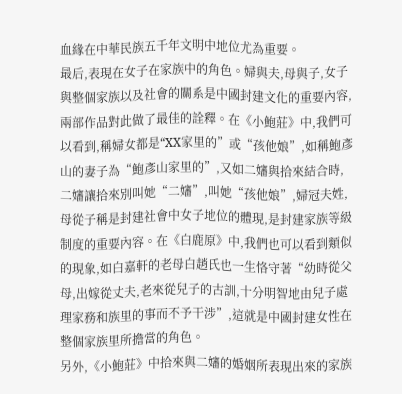血緣在中華民族五千年文明中地位尤為重要。
最后,表現在女子在家族中的角色。婦與夫,母與子,女子與整個家族以及社會的關系是中國封建文化的重要內容,兩部作品對此做了最佳的詮釋。在《小鮑莊》中,我們可以看到,稱婦女都是“XX家里的”或“孩他娘”,如稱鮑彥山的妻子為“鮑彥山家里的”,又如二嬸與拾來結合時,二嬸讓拾來別叫她“二嬸”,叫她“孩他娘”,婦冠夫姓,母從子稱是封建社會中女子地位的體現,是封建家族等級制度的重要內容。在《白鹿原》中,我們也可以看到類似的現象,如白嘉軒的老母白趙氏也一生恪守著“幼時從父母,出嫁從丈夫,老來從兒子的古訓,十分明智地由兒子處理家務和族里的事而不予干涉”,這就是中國封建女性在整個家族里所擔當的角色。
另外,《小鮑莊》中拾來與二嬸的婚姻所表現出來的家族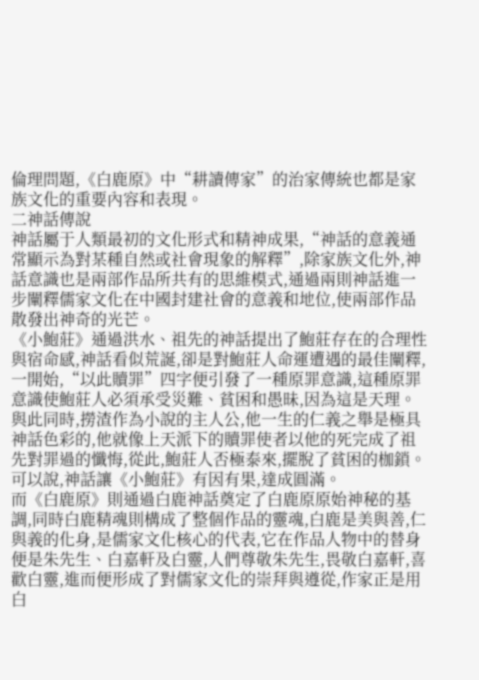倫理問題,《白鹿原》中“耕讀傳家”的治家傳統也都是家族文化的重要內容和表現。
二神話傳說
神話屬于人類最初的文化形式和精神成果,“神話的意義通常顯示為對某種自然或社會現象的解釋”,除家族文化外,神話意識也是兩部作品所共有的思維模式,通過兩則神話進一步闡釋儒家文化在中國封建社會的意義和地位,使兩部作品散發出神奇的光芒。
《小鮑莊》通過洪水、祖先的神話提出了鮑莊存在的合理性與宿命感,神話看似荒誕,卻是對鮑莊人命運遭遇的最佳闡釋,一開始,“以此贖罪”四字便引發了一種原罪意識,這種原罪意識使鮑莊人必須承受災難、貧困和愚昧,因為這是天理。與此同時,撈渣作為小說的主人公,他一生的仁義之舉是極具神話色彩的,他就像上天派下的贖罪使者以他的死完成了祖先對罪過的懺悔,從此,鮑莊人否極泰來,擺脫了貧困的枷鎖。可以說,神話讓《小鮑莊》有因有果,達成圓滿。
而《白鹿原》則通過白鹿神話奠定了白鹿原原始神秘的基調,同時白鹿精魂則構成了整個作品的靈魂,白鹿是美與善,仁與義的化身,是儒家文化核心的代表,它在作品人物中的替身便是朱先生、白嘉軒及白靈,人們尊敬朱先生,畏敬白嘉軒,喜歡白靈,進而便形成了對儒家文化的崇拜與遵從,作家正是用白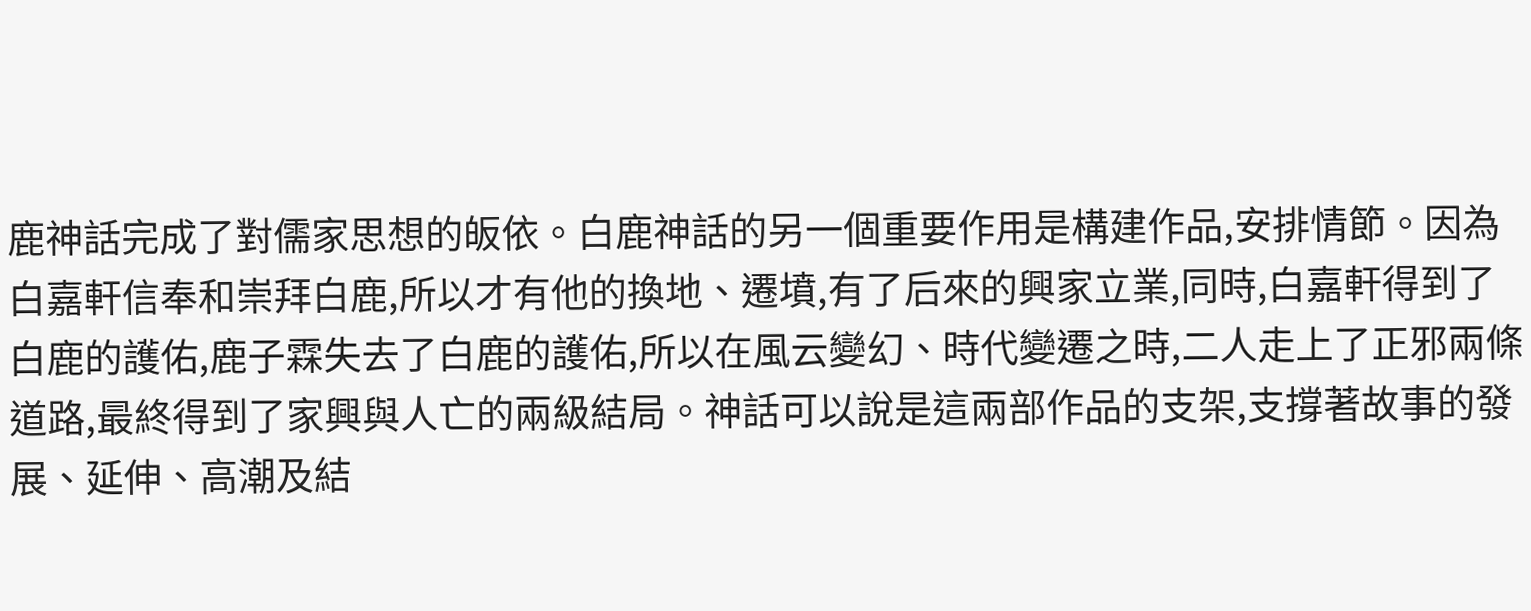鹿神話完成了對儒家思想的皈依。白鹿神話的另一個重要作用是構建作品,安排情節。因為白嘉軒信奉和崇拜白鹿,所以才有他的換地、遷墳,有了后來的興家立業,同時,白嘉軒得到了白鹿的護佑,鹿子霖失去了白鹿的護佑,所以在風云變幻、時代變遷之時,二人走上了正邪兩條道路,最終得到了家興與人亡的兩級結局。神話可以說是這兩部作品的支架,支撐著故事的發展、延伸、高潮及結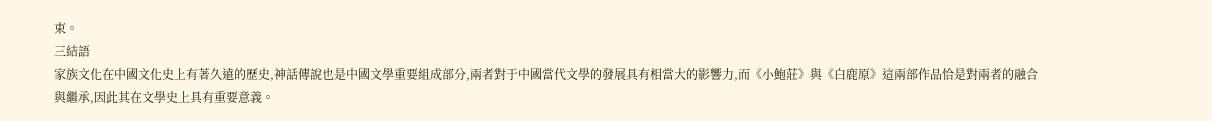束。
三結語
家族文化在中國文化史上有著久遠的歷史,神話傳說也是中國文學重要組成部分,兩者對于中國當代文學的發展具有相當大的影響力,而《小鮑莊》與《白鹿原》這兩部作品恰是對兩者的融合與繼承,因此其在文學史上具有重要意義。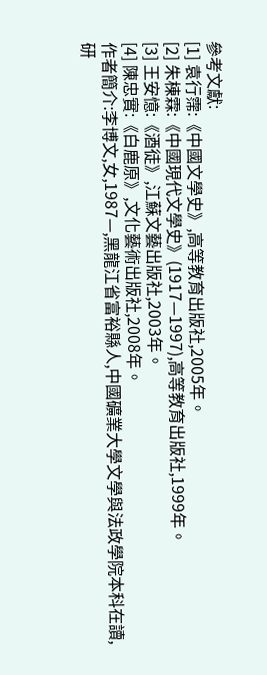參考文獻:
[1] 袁行霈:《中國文學史》,高等教育出版社,2005年。
[2] 朱棟霖:《中國現代文學史》(1917—1997),高等教育出版社,1999年。
[3] 王安憶:《酒徒》,江蘇文藝出版社,2003年。
[4] 陳忠實:《白鹿原》,文化藝術出版社,2008年。
作者簡介:李博文,女,1987—,黑龍江省富裕縣人,中國礦業大學文學與法政學院本科在讀,研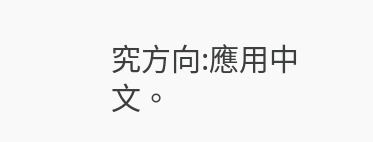究方向:應用中文。